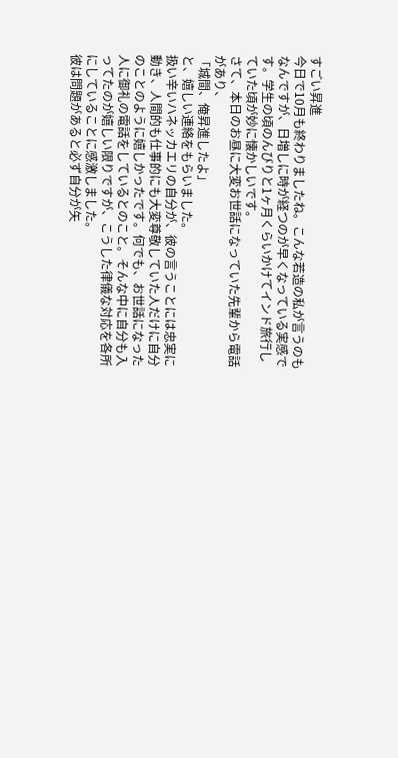すごい昇進
今日で10月も終わりましたね。こんな若造の私が言うのもなんですが、日増しに時が経つのが早くなっている実感です。学生の頃のんびりと1ヶ月くらいかけてインド旅行していた頃が妙に懐かしいです。
さて、本日のお昼に大変お世話になっていた先輩から電話があり、
「城間、俺昇進したよ」
と、嬉しい連絡をもらいました。
扱い辛いハネッカエリの自分が、彼の言うことには忠実に動き、人間的も仕事的にも大変尊敬していた人だけに自分のことのように嬉しかったです。何でも、お世話になった人に御礼の電話をしているとのこと。そんな中に自分も入ってたのが嬉しい限りですが、こうした律儀な対応を各所にしていることに感激しました。
彼は問題があると必ず自分が矢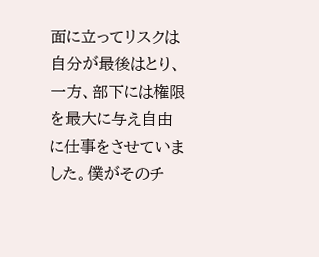面に立ってリスクは自分が最後はとり、一方、部下には権限を最大に与え自由に仕事をさせていました。僕がそのチ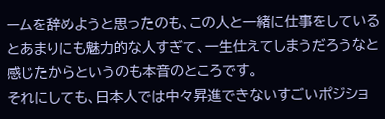ームを辞めようと思ったのも、この人と一緒に仕事をしているとあまりにも魅力的な人すぎて、一生仕えてしまうだろうなと感じたからというのも本音のところです。
それにしても、日本人では中々昇進できないすごいポジショ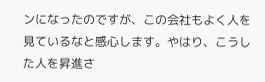ンになったのですが、この会社もよく人を見ているなと感心します。やはり、こうした人を昇進さ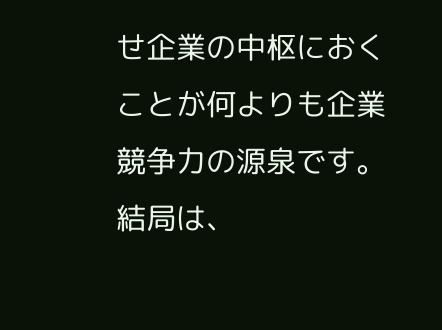せ企業の中枢におくことが何よりも企業競争力の源泉です。
結局は、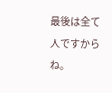最後は全て人ですからね。